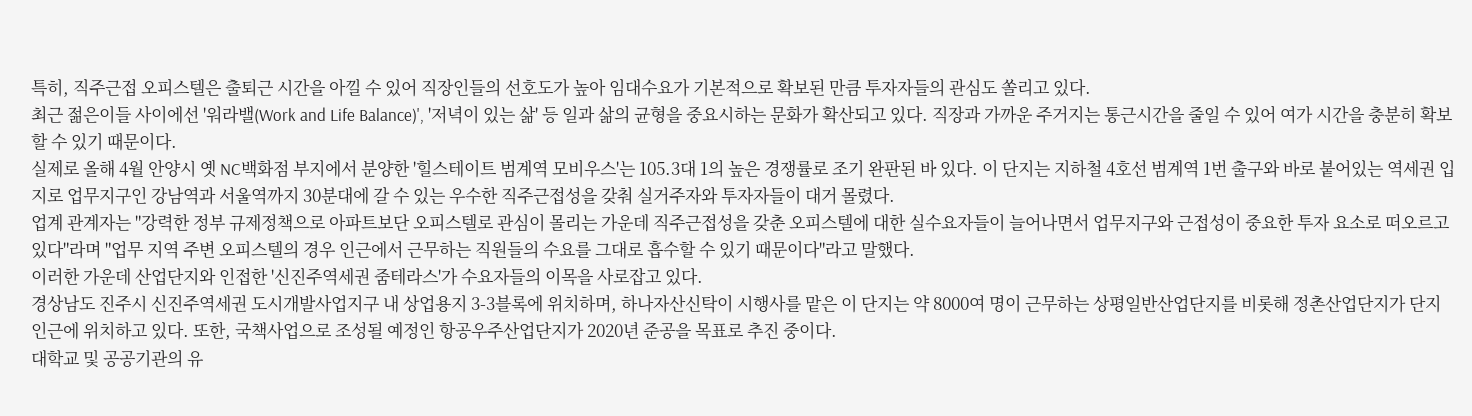특히, 직주근접 오피스텔은 출퇴근 시간을 아낄 수 있어 직장인들의 선호도가 높아 임대수요가 기본적으로 확보된 만큼 투자자들의 관심도 쏠리고 있다.
최근 젊은이들 사이에선 '워라밸(Work and Life Balance)', '저녁이 있는 삶' 등 일과 삶의 균형을 중요시하는 문화가 확산되고 있다. 직장과 가까운 주거지는 통근시간을 줄일 수 있어 여가 시간을 충분히 확보할 수 있기 때문이다.
실제로 올해 4월 안양시 옛 NC백화점 부지에서 분양한 '힐스테이트 범계역 모비우스'는 105.3대 1의 높은 경쟁률로 조기 완판된 바 있다. 이 단지는 지하철 4호선 범계역 1번 출구와 바로 붙어있는 역세권 입지로 업무지구인 강남역과 서울역까지 30분대에 갈 수 있는 우수한 직주근접성을 갖춰 실거주자와 투자자들이 대거 몰렸다.
업계 관계자는 "강력한 정부 규제정책으로 아파트보단 오피스텔로 관심이 몰리는 가운데 직주근접성을 갖춘 오피스텔에 대한 실수요자들이 늘어나면서 업무지구와 근접성이 중요한 투자 요소로 떠오르고 있다"라며 "업무 지역 주변 오피스텔의 경우 인근에서 근무하는 직원들의 수요를 그대로 흡수할 수 있기 때문이다"라고 말했다.
이러한 가운데 산업단지와 인접한 '신진주역세권 줌테라스'가 수요자들의 이목을 사로잡고 있다.
경상남도 진주시 신진주역세권 도시개발사업지구 내 상업용지 3-3블록에 위치하며, 하나자산신탁이 시행사를 맡은 이 단지는 약 8000여 명이 근무하는 상평일반산업단지를 비롯해 정촌산업단지가 단지 인근에 위치하고 있다. 또한, 국책사업으로 조성될 예정인 항공우주산업단지가 2020년 준공을 목표로 추진 중이다.
대학교 및 공공기관의 유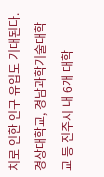치로 인한 인구 유입도 기대된다. 경상대학교, 경남과학기술대학교 등 진주시 내 6개 대학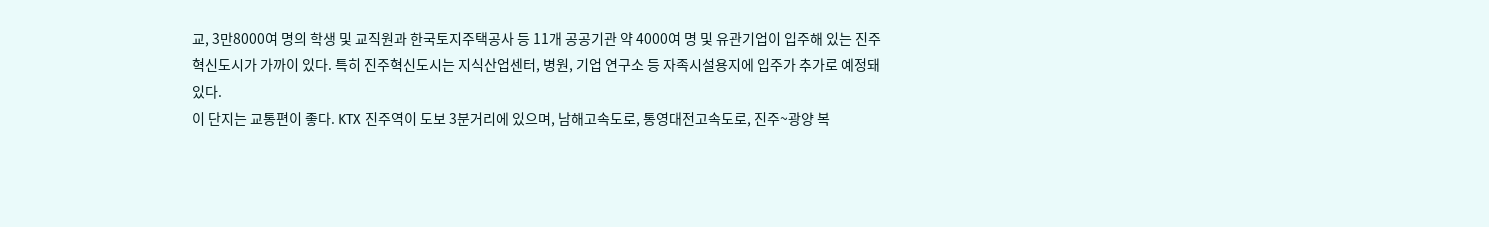교, 3만8000여 명의 학생 및 교직원과 한국토지주택공사 등 11개 공공기관 약 4000여 명 및 유관기업이 입주해 있는 진주혁신도시가 가까이 있다. 특히 진주혁신도시는 지식산업센터, 병원, 기업 연구소 등 자족시설용지에 입주가 추가로 예정돼 있다.
이 단지는 교통편이 좋다. KTX 진주역이 도보 3분거리에 있으며, 남해고속도로, 통영대전고속도로, 진주~광양 복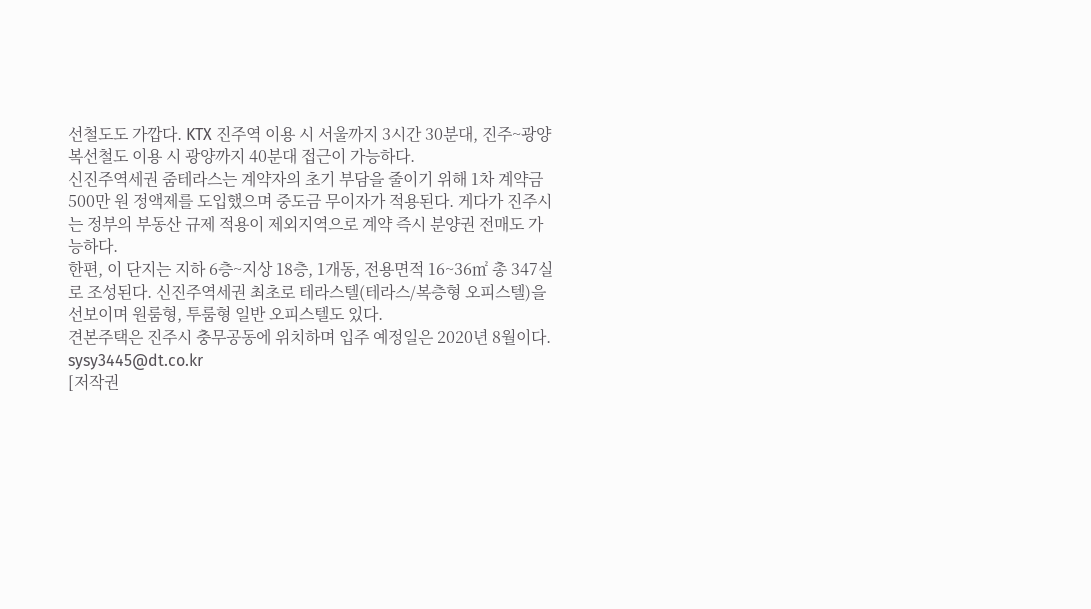선철도도 가깝다. KTX 진주역 이용 시 서울까지 3시간 30분대, 진주~광양 복선철도 이용 시 광양까지 40분대 접근이 가능하다.
신진주역세권 줌테라스는 계약자의 초기 부담을 줄이기 위해 1차 계약금 500만 원 정액제를 도입했으며 중도금 무이자가 적용된다. 게다가 진주시는 정부의 부동산 규제 적용이 제외지역으로 계약 즉시 분양권 전매도 가능하다.
한편, 이 단지는 지하 6층~지상 18층, 1개동, 전용면적 16~36㎡ 총 347실로 조성된다. 신진주역세권 최초로 테라스텔(테라스/복층형 오피스텔)을 선보이며 원룸형, 투룸형 일반 오피스텔도 있다.
견본주택은 진주시 충무공동에 위치하며 입주 예정일은 2020년 8월이다.
sysy3445@dt.co.kr
[저작권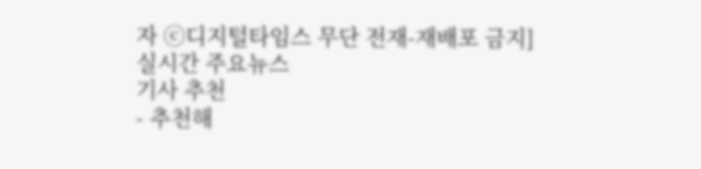자 ⓒ디지털타임스 무단 전재-재배포 금지]
실시간 주요뉴스
기사 추천
- 추천해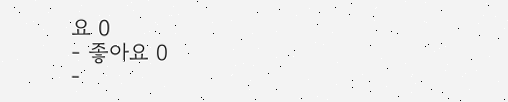요 0
- 좋아요 0
-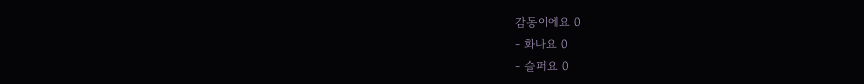감동이에요 0
- 화나요 0
- 슬퍼요 0